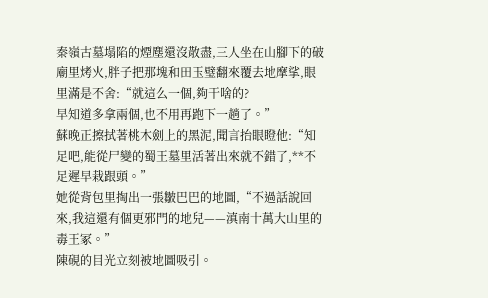秦嶺古墓塌陷的煙塵還沒散盡,三人坐在山腳下的破廟里烤火,胖子把那塊和田玉璧翻來覆去地摩挲,眼里滿是不舍:“就這么一個,夠干啥的?
早知道多拿兩個,也不用再跑下一趟了。”
蘇晚正擦拭著桃木劍上的黑泥,聞言抬眼瞪他:“知足吧,能從尸變的蜀王墓里活著出來就不錯了,**不足遲早栽跟頭。”
她從背包里掏出一張皺巴巴的地圖,“不過話說回來,我這還有個更邪門的地兒——滇南十萬大山里的毒王冢。”
陳硯的目光立刻被地圖吸引。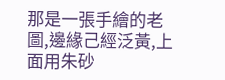那是一張手繪的老圖,邊緣己經泛黃,上面用朱砂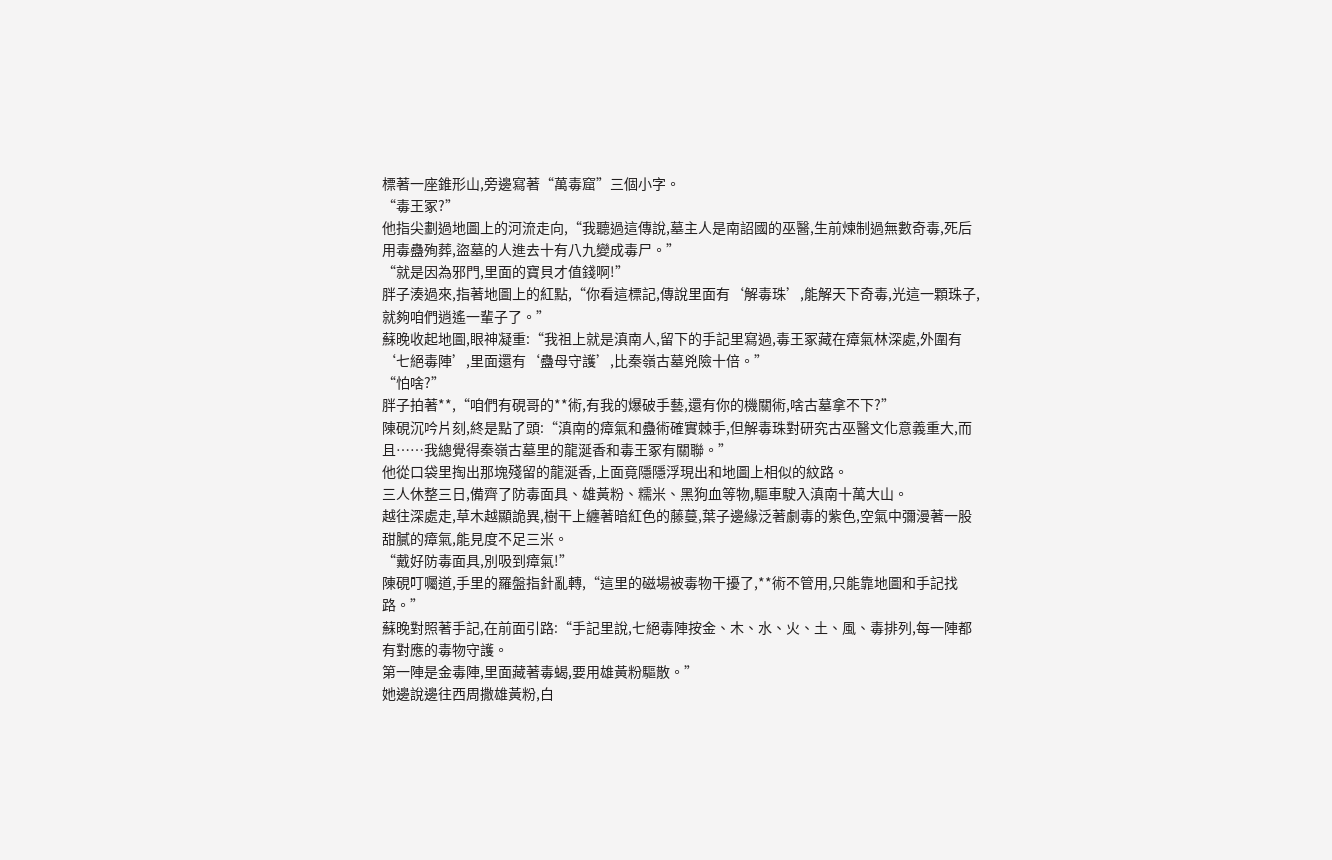標著一座錐形山,旁邊寫著“萬毒窟”三個小字。
“毒王冢?”
他指尖劃過地圖上的河流走向,“我聽過這傳說,墓主人是南詔國的巫醫,生前煉制過無數奇毒,死后用毒蠱殉葬,盜墓的人進去十有八九變成毒尸。”
“就是因為邪門,里面的寶貝才值錢啊!”
胖子湊過來,指著地圖上的紅點,“你看這標記,傳說里面有‘解毒珠’,能解天下奇毒,光這一顆珠子,就夠咱們逍遙一輩子了。”
蘇晚收起地圖,眼神凝重:“我祖上就是滇南人,留下的手記里寫過,毒王冢藏在瘴氣林深處,外圍有‘七絕毒陣’,里面還有‘蠱母守護’,比秦嶺古墓兇險十倍。”
“怕啥?”
胖子拍著**,“咱們有硯哥的**術,有我的爆破手藝,還有你的機關術,啥古墓拿不下?”
陳硯沉吟片刻,終是點了頭:“滇南的瘴氣和蠱術確實棘手,但解毒珠對研究古巫醫文化意義重大,而且……我總覺得秦嶺古墓里的龍涎香和毒王冢有關聯。”
他從口袋里掏出那塊殘留的龍涎香,上面竟隱隱浮現出和地圖上相似的紋路。
三人休整三日,備齊了防毒面具、雄黃粉、糯米、黑狗血等物,驅車駛入滇南十萬大山。
越往深處走,草木越顯詭異,樹干上纏著暗紅色的藤蔓,葉子邊緣泛著劇毒的紫色,空氣中彌漫著一股甜膩的瘴氣,能見度不足三米。
“戴好防毒面具,別吸到瘴氣!”
陳硯叮囑道,手里的羅盤指針亂轉,“這里的磁場被毒物干擾了,**術不管用,只能靠地圖和手記找路。”
蘇晚對照著手記,在前面引路:“手記里說,七絕毒陣按金、木、水、火、土、風、毒排列,每一陣都有對應的毒物守護。
第一陣是金毒陣,里面藏著毒蝎,要用雄黃粉驅散。”
她邊說邊往西周撒雄黃粉,白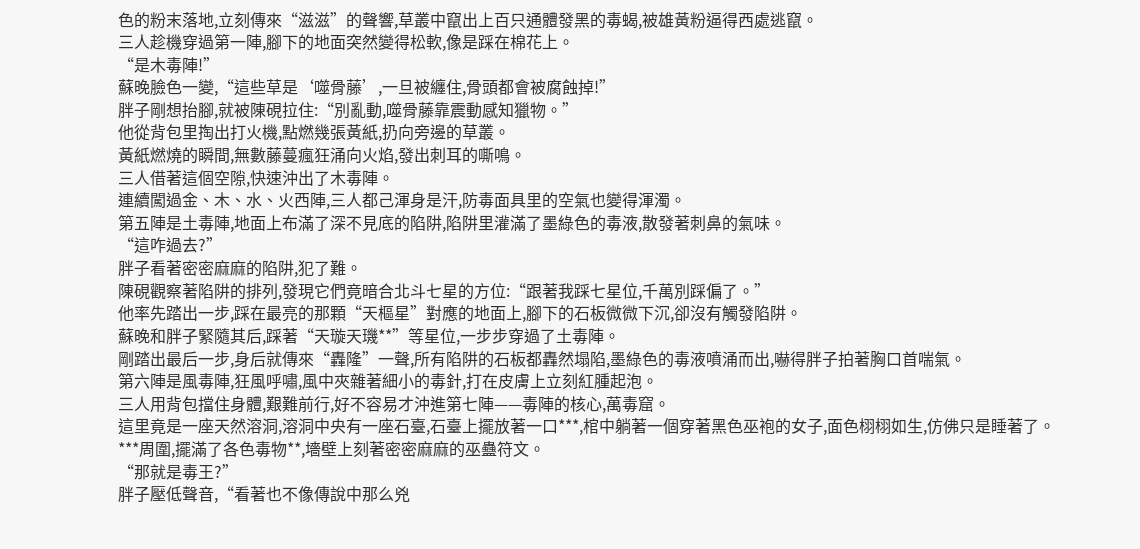色的粉末落地,立刻傳來“滋滋”的聲響,草叢中竄出上百只通體發黑的毒蝎,被雄黃粉逼得西處逃竄。
三人趁機穿過第一陣,腳下的地面突然變得松軟,像是踩在棉花上。
“是木毒陣!”
蘇晚臉色一變,“這些草是‘噬骨藤’,一旦被纏住,骨頭都會被腐蝕掉!”
胖子剛想抬腳,就被陳硯拉住:“別亂動,噬骨藤靠震動感知獵物。”
他從背包里掏出打火機,點燃幾張黃紙,扔向旁邊的草叢。
黃紙燃燒的瞬間,無數藤蔓瘋狂涌向火焰,發出刺耳的嘶鳴。
三人借著這個空隙,快速沖出了木毒陣。
連續闖過金、木、水、火西陣,三人都己渾身是汗,防毒面具里的空氣也變得渾濁。
第五陣是土毒陣,地面上布滿了深不見底的陷阱,陷阱里灌滿了墨綠色的毒液,散發著刺鼻的氣味。
“這咋過去?”
胖子看著密密麻麻的陷阱,犯了難。
陳硯觀察著陷阱的排列,發現它們竟暗合北斗七星的方位:“跟著我踩七星位,千萬別踩偏了。”
他率先踏出一步,踩在最亮的那顆“天樞星”對應的地面上,腳下的石板微微下沉,卻沒有觸發陷阱。
蘇晚和胖子緊隨其后,踩著“天璇天璣**”等星位,一步步穿過了土毒陣。
剛踏出最后一步,身后就傳來“轟隆”一聲,所有陷阱的石板都轟然塌陷,墨綠色的毒液噴涌而出,嚇得胖子拍著胸口首喘氣。
第六陣是風毒陣,狂風呼嘯,風中夾雜著細小的毒針,打在皮膚上立刻紅腫起泡。
三人用背包擋住身體,艱難前行,好不容易才沖進第七陣——毒陣的核心,萬毒窟。
這里竟是一座天然溶洞,溶洞中央有一座石臺,石臺上擺放著一口***,棺中躺著一個穿著黑色巫袍的女子,面色栩栩如生,仿佛只是睡著了。
***周圍,擺滿了各色毒物**,墻壁上刻著密密麻麻的巫蠱符文。
“那就是毒王?”
胖子壓低聲音,“看著也不像傳說中那么兇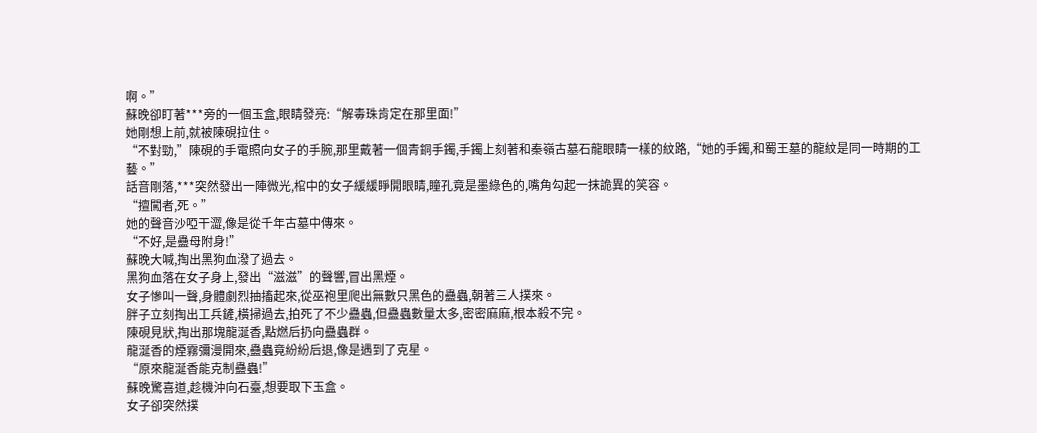啊。”
蘇晚卻盯著***旁的一個玉盒,眼睛發亮:“解毒珠肯定在那里面!”
她剛想上前,就被陳硯拉住。
“不對勁,”陳硯的手電照向女子的手腕,那里戴著一個青銅手鐲,手鐲上刻著和秦嶺古墓石龍眼睛一樣的紋路,“她的手鐲,和蜀王墓的龍紋是同一時期的工藝。”
話音剛落,***突然發出一陣微光,棺中的女子緩緩睜開眼睛,瞳孔竟是墨綠色的,嘴角勾起一抹詭異的笑容。
“擅闖者,死。”
她的聲音沙啞干澀,像是從千年古墓中傳來。
“不好,是蠱母附身!”
蘇晚大喊,掏出黑狗血潑了過去。
黑狗血落在女子身上,發出“滋滋”的聲響,冒出黑煙。
女子慘叫一聲,身體劇烈抽搐起來,從巫袍里爬出無數只黑色的蠱蟲,朝著三人撲來。
胖子立刻掏出工兵鏟,橫掃過去,拍死了不少蠱蟲,但蠱蟲數量太多,密密麻麻,根本殺不完。
陳硯見狀,掏出那塊龍涎香,點燃后扔向蠱蟲群。
龍涎香的煙霧彌漫開來,蠱蟲竟紛紛后退,像是遇到了克星。
“原來龍涎香能克制蠱蟲!”
蘇晚驚喜道,趁機沖向石臺,想要取下玉盒。
女子卻突然撲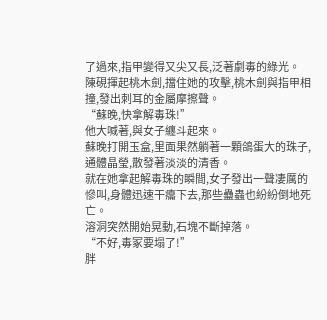了過來,指甲變得又尖又長,泛著劇毒的綠光。
陳硯揮起桃木劍,擋住她的攻擊,桃木劍與指甲相撞,發出刺耳的金屬摩擦聲。
“蘇晚,快拿解毒珠!”
他大喊著,與女子纏斗起來。
蘇晚打開玉盒,里面果然躺著一顆鴿蛋大的珠子,通體晶瑩,散發著淡淡的清香。
就在她拿起解毒珠的瞬間,女子發出一聲凄厲的慘叫,身體迅速干癟下去,那些蠱蟲也紛紛倒地死亡。
溶洞突然開始晃動,石塊不斷掉落。
“不好,毒冢要塌了!”
胖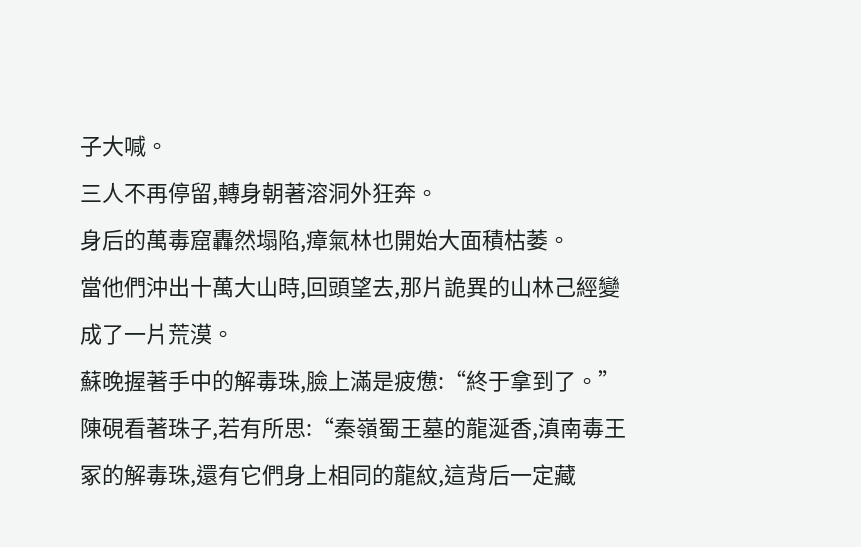子大喊。
三人不再停留,轉身朝著溶洞外狂奔。
身后的萬毒窟轟然塌陷,瘴氣林也開始大面積枯萎。
當他們沖出十萬大山時,回頭望去,那片詭異的山林己經變成了一片荒漠。
蘇晚握著手中的解毒珠,臉上滿是疲憊:“終于拿到了。”
陳硯看著珠子,若有所思:“秦嶺蜀王墓的龍涎香,滇南毒王冢的解毒珠,還有它們身上相同的龍紋,這背后一定藏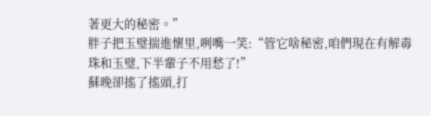著更大的秘密。”
胖子把玉璧揣進懷里,咧嘴一笑:“管它啥秘密,咱們現在有解毒珠和玉璧,下半輩子不用愁了!”
蘇晚卻搖了搖頭,打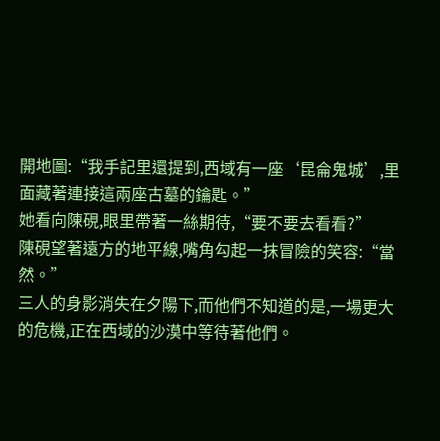開地圖:“我手記里還提到,西域有一座‘昆侖鬼城’,里面藏著連接這兩座古墓的鑰匙。”
她看向陳硯,眼里帶著一絲期待,“要不要去看看?”
陳硯望著遠方的地平線,嘴角勾起一抹冒險的笑容:“當然。”
三人的身影消失在夕陽下,而他們不知道的是,一場更大的危機,正在西域的沙漠中等待著他們。